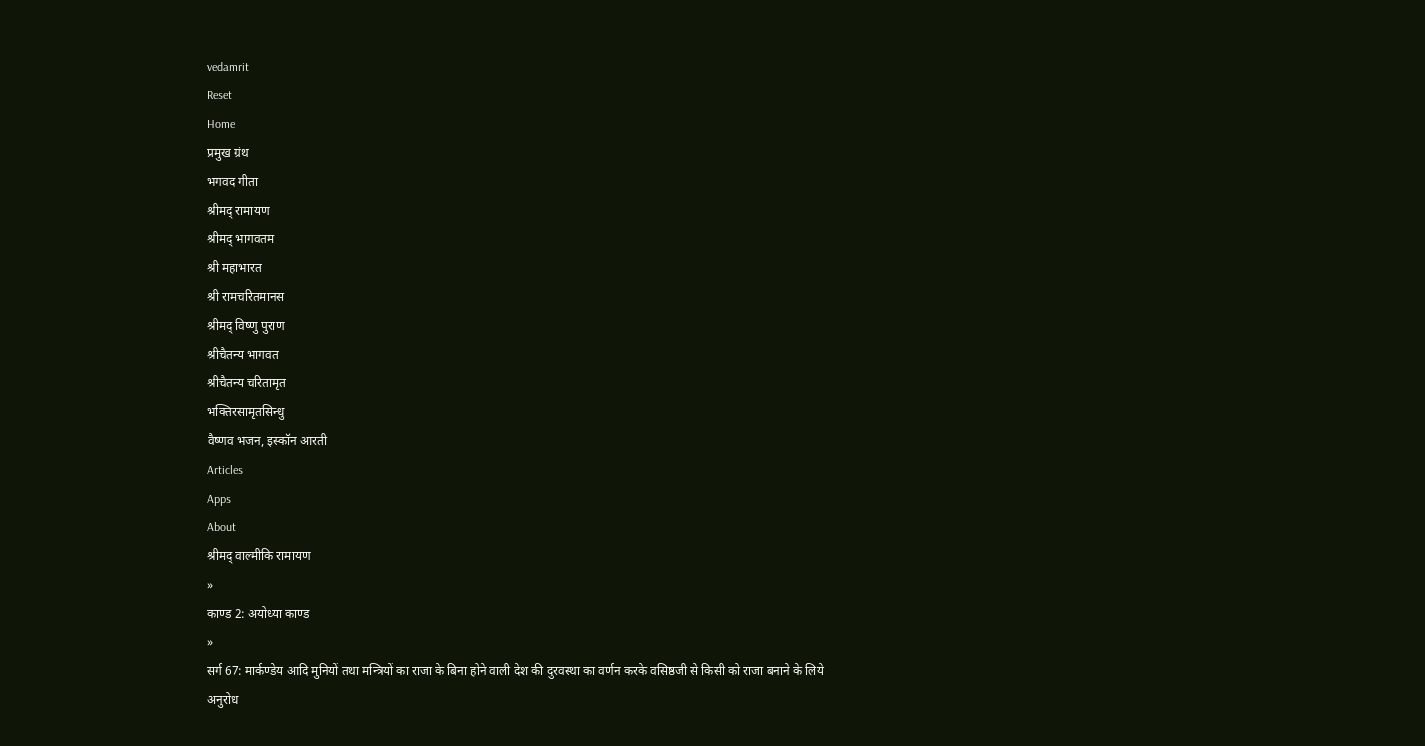vedamrit
Reset
Home
प्रमुख ग्रंथ
भगवद गीता
श्रीमद् रामायण
श्रीमद् भागवतम
श्री महाभारत
श्री रामचरितमानस
श्रीमद् विष्णु पुराण
श्रीचैतन्य भागवत
श्रीचैतन्य चरितामृत
भक्तिरसामृतसिन्धु
वैष्णव भजन, इस्कॉन आरती
Articles
Apps
About
श्रीमद् वाल्मीकि रामायण
»
काण्ड 2: अयोध्या काण्ड
»
सर्ग 67: मार्कण्डेय आदि मुनियों तथा मन्त्रियों का राजा के बिना होने वाली देश की दुरवस्था का वर्णन करके वसिष्ठजी से किसी को राजा बनाने के लिये अनुरोध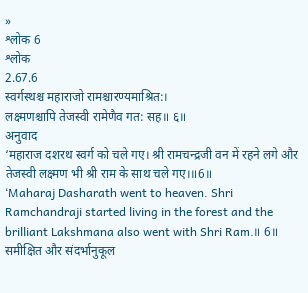»
श्लोक 6
श्लोक
2.67.6
स्वर्गस्थश्च महाराजो रामश्चारण्यमाश्रित:।
लक्ष्मणश्चापि तेजस्वी रामेणैव गत: सह॥ ६॥
अनुवाद
‘महाराज दशरथ स्वर्ग को चले गए। श्री रामचन्द्रजी वन में रहने लगे और तेजस्वी लक्ष्मण भी श्री राम के साथ चले गए।॥6॥
‘Maharaj Dasharath went to heaven. Shri Ramchandraji started living in the forest and the brilliant Lakshmana also went with Shri Ram.॥ 6॥
समीक्षित और संदर्भानुकूल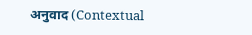अनुवाद (Contextual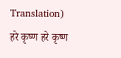Translation)
हरे कृष्ण हरे कृष्ण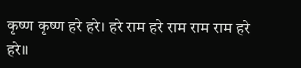कृष्ण कृष्ण हरे हरे। हरे राम हरे राम राम राम हरे हरे॥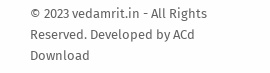© 2023 vedamrit.in - All Rights Reserved. Developed by ACd
Download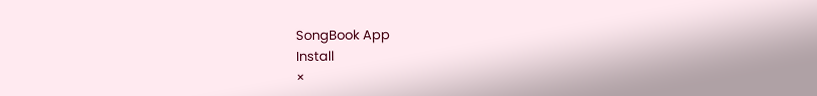SongBook App
Install
×